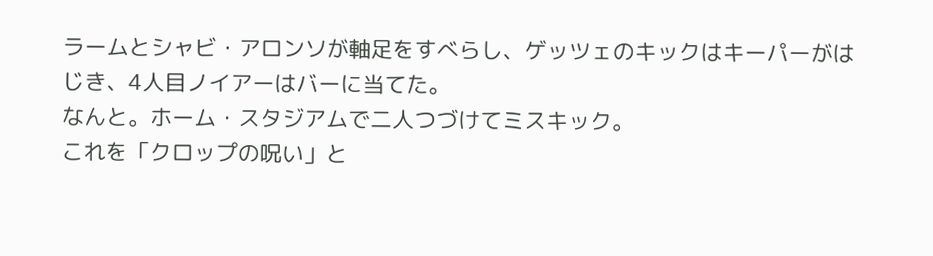ラームとシャビ・アロンソが軸足をすべらし、ゲッツェのキックはキーパーがはじき、4人目ノイアーはバーに当てた。
なんと。ホーム・スタジアムで二人つづけてミスキック。
これを「クロップの呪い」と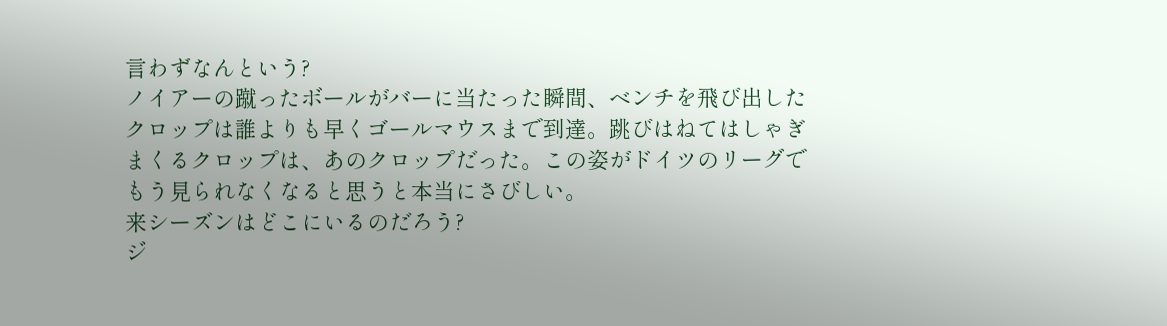言わずなんという?
ノイアーの蹴ったボールがバーに当たった瞬間、ベンチを飛び出したクロップは誰よりも早くゴールマウスまで到達。跳びはねてはしゃぎまくるクロップは、あのクロップだった。この姿がドイツのリーグでもう見られなくなると思うと本当にさびしい。
来シーズンはどこにいるのだろう?
ジ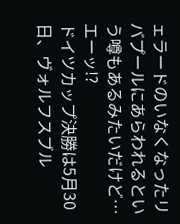ェラードのいなくなったリバプールにあらわれるという噂もあるみたいだけど… エーッ!?
ドイツカップ決勝は5月30日、ヴォルフスブル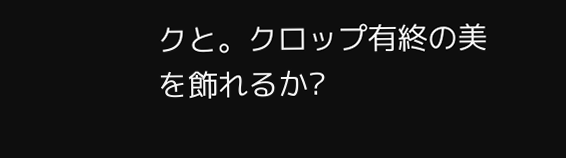クと。クロップ有終の美を飾れるか?